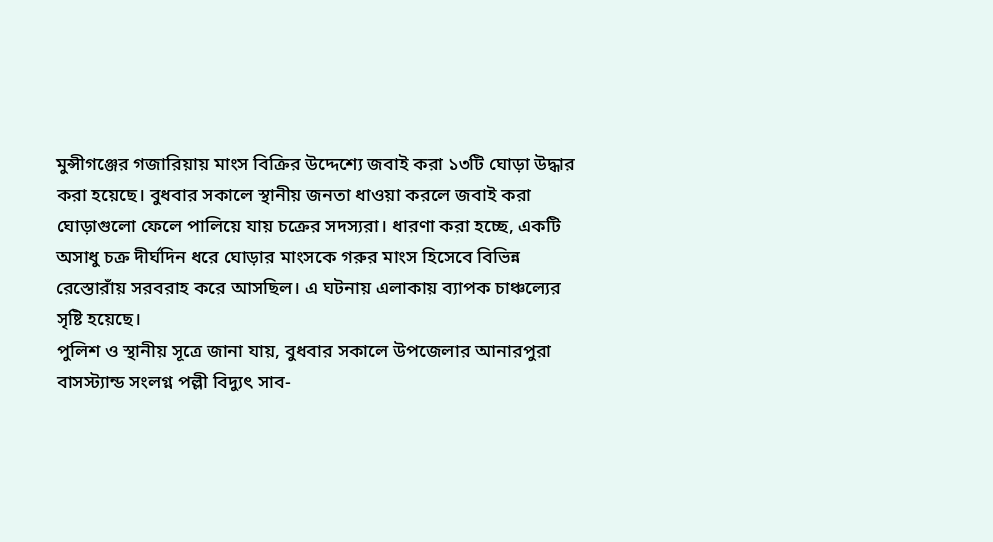মুন্সীগঞ্জের গজারিয়ায় মাংস বিক্রির উদ্দেশ্যে জবাই করা ১৩টি ঘোড়া উদ্ধার করা হয়েছে। বুধবার সকালে স্থানীয় জনতা ধাওয়া করলে জবাই করা ঘোড়াগুলো ফেলে পালিয়ে যায় চক্রের সদস্যরা। ধারণা করা হচ্ছে, একটি অসাধু চক্র দীর্ঘদিন ধরে ঘোড়ার মাংসকে গরুর মাংস হিসেবে বিভিন্ন রেস্তোরাঁয় সরবরাহ করে আসছিল। এ ঘটনায় এলাকায় ব্যাপক চাঞ্চল্যের সৃষ্টি হয়েছে।
পুলিশ ও স্থানীয় সূত্রে জানা যায়, বুধবার সকালে উপজেলার আনারপুরা বাসস্ট্যান্ড সংলগ্ন পল্লী বিদ্যুৎ সাব-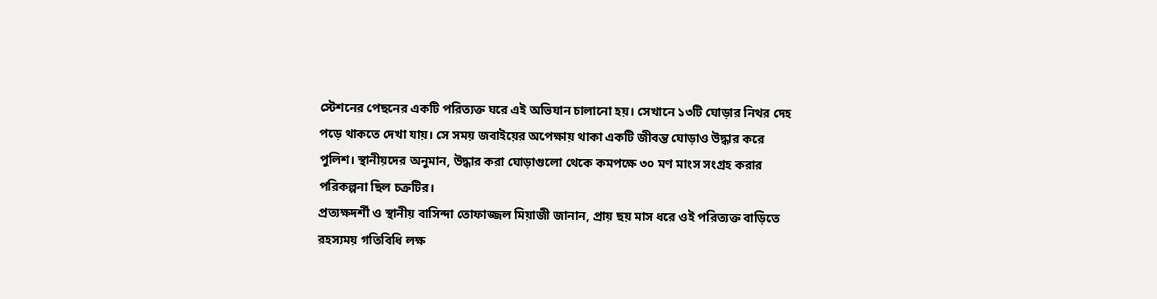স্টেশনের পেছনের একটি পরিত্যক্ত ঘরে এই অভিযান চালানো হয়। সেখানে ১৩টি ঘোড়ার নিথর দেহ পড়ে থাকতে দেখা যায়। সে সময় জবাইয়ের অপেক্ষায় থাকা একটি জীবন্ত ঘোড়াও উদ্ধার করে পুলিশ। স্থানীয়দের অনুমান, উদ্ধার করা ঘোড়াগুলো থেকে কমপক্ষে ৩০ মণ মাংস সংগ্রহ করার পরিকল্পনা ছিল চক্রটির।
প্রত্যক্ষদর্শী ও স্থানীয় বাসিন্দা তোফাজ্জল মিয়াজী জানান, প্রায় ছয় মাস ধরে ওই পরিত্যক্ত বাড়িতে রহস্যময় গতিবিধি লক্ষ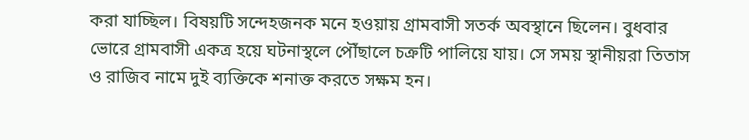করা যাচ্ছিল। বিষয়টি সন্দেহজনক মনে হওয়ায় গ্রামবাসী সতর্ক অবস্থানে ছিলেন। বুধবার ভোরে গ্রামবাসী একত্র হয়ে ঘটনাস্থলে পৌঁছালে চক্রটি পালিয়ে যায়। সে সময় স্থানীয়রা তিতাস ও রাজিব নামে দুই ব্যক্তিকে শনাক্ত করতে সক্ষম হন।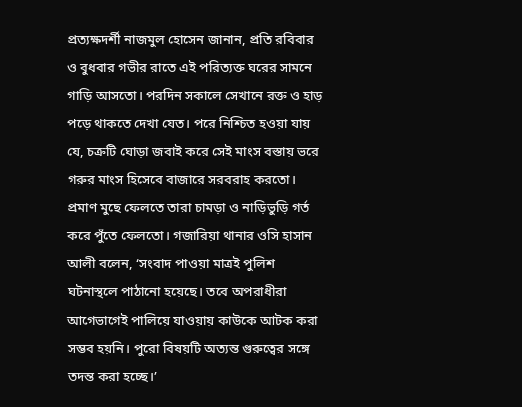প্রত্যক্ষদর্শী নাজমুল হোসেন জানান, প্রতি রবিবার ও বুধবার গভীর রাতে এই পরিত্যক্ত ঘরের সামনে গাড়ি আসতো। পরদিন সকালে সেখানে রক্ত ও হাড় পড়ে থাকতে দেখা যেত। পরে নিশ্চিত হওয়া যায় যে, চক্রটি ঘোড়া জবাই করে সেই মাংস বস্তায় ভরে গরুর মাংস হিসেবে বাজারে সরবরাহ করতো। প্রমাণ মুছে ফেলতে তারা চামড়া ও নাড়িভুড়ি গর্ত করে পুঁতে ফেলতো। গজারিয়া থানার ওসি হাসান আলী বলেন, ‘সংবাদ পাওয়া মাত্রই পুলিশ ঘটনাস্থলে পাঠানো হয়েছে। তবে অপরাধীরা আগেভাগেই পালিয়ে যাওয়ায় কাউকে আটক করা সম্ভব হয়নি। পুরো বিষয়টি অত্যন্ত গুরুত্বের সঙ্গে তদন্ত করা হচ্ছে।’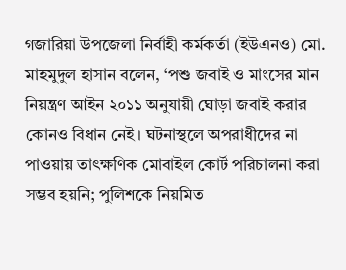গজারিয়া উপজেলা নির্বাহী কর্মকর্তা (ইউএনও) মো. মাহমুদুল হাসান বলেন, ‘পশু জবাই ও মাংসের মান নিয়ন্ত্রণ আইন ২০১১ অনুযায়ী ঘোড়া জবাই করার কোনও বিধান নেই। ঘটনাস্থলে অপরাধীদের না পাওয়ায় তাৎক্ষণিক মোবাইল কোর্ট পরিচালনা করা সম্ভব হয়নি; পুলিশকে নিয়মিত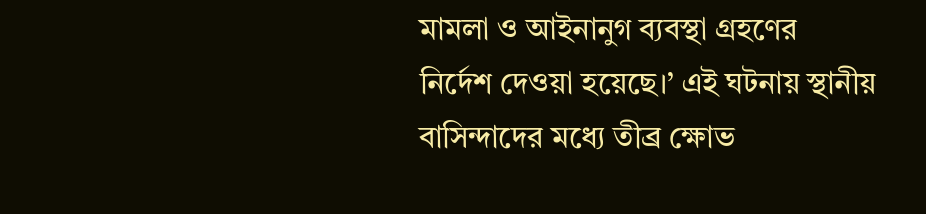মামলা ও আইনানুগ ব্যবস্থা গ্রহণের নির্দেশ দেওয়া হয়েছে।’ এই ঘটনায় স্থানীয় বাসিন্দাদের মধ্যে তীব্র ক্ষোভ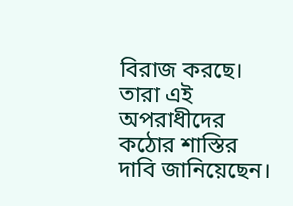বিরাজ করছে। তারা এই অপরাধীদের কঠোর শাস্তির দাবি জানিয়েছেন।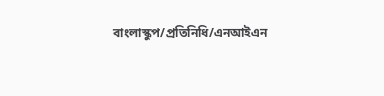বাংলাস্কুপ/প্রতিনিধি/এনআইএন